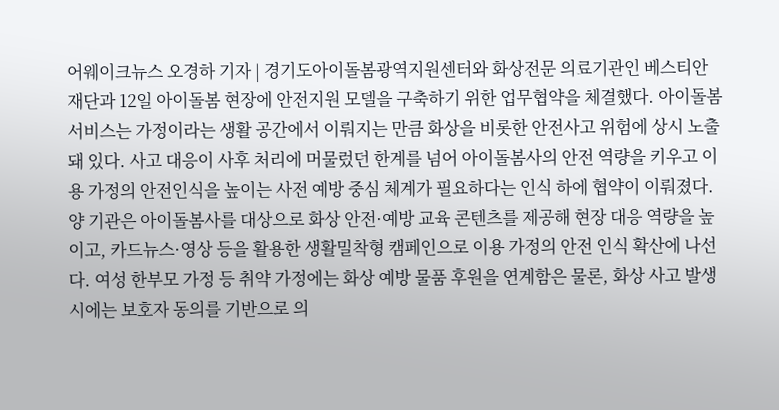어웨이크뉴스 오경하 기자 | 경기도아이돌봄광역지원센터와 화상전문 의료기관인 베스티안 재단과 12일 아이돌봄 현장에 안전지원 모델을 구축하기 위한 업무협약을 체결했다. 아이돌봄서비스는 가정이라는 생활 공간에서 이뤄지는 만큼 화상을 비롯한 안전사고 위험에 상시 노출돼 있다. 사고 대응이 사후 처리에 머물렀던 한계를 넘어 아이돌봄사의 안전 역량을 키우고 이용 가정의 안전인식을 높이는 사전 예방 중심 체계가 필요하다는 인식 하에 협약이 이뤄졌다. 양 기관은 아이돌봄사를 대상으로 화상 안전·예방 교육 콘텐츠를 제공해 현장 대응 역량을 높이고, 카드뉴스·영상 등을 활용한 생활밀착형 캠페인으로 이용 가정의 안전 인식 확산에 나선다. 여성 한부모 가정 등 취약 가정에는 화상 예방 물품 후원을 연계함은 물론, 화상 사고 발생 시에는 보호자 동의를 기반으로 의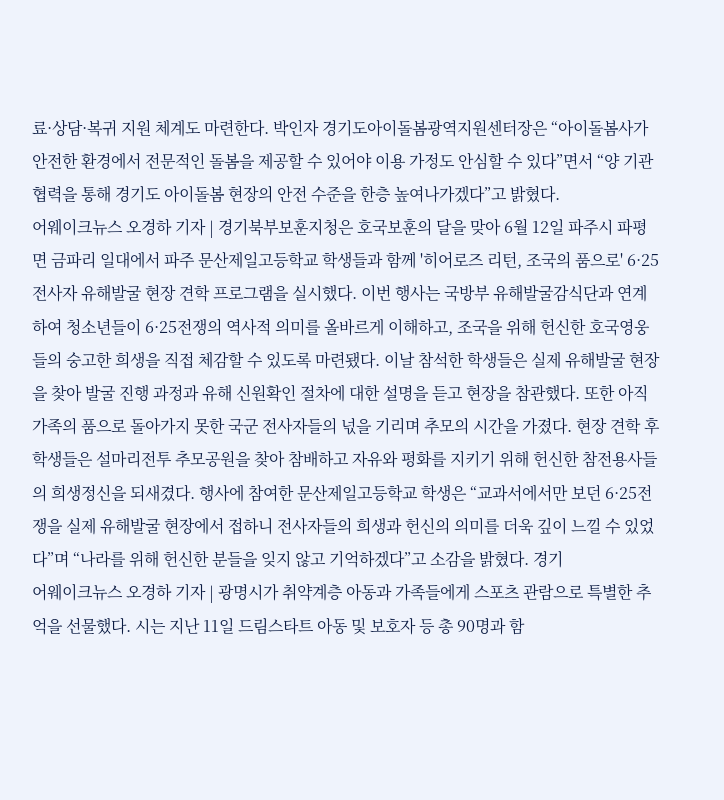료·상담·복귀 지원 체계도 마련한다. 박인자 경기도아이돌봄광역지원센터장은 “아이돌봄사가 안전한 환경에서 전문적인 돌봄을 제공할 수 있어야 이용 가정도 안심할 수 있다”면서 “양 기관 협력을 통해 경기도 아이돌봄 현장의 안전 수준을 한층 높여나가겠다”고 밝혔다.
어웨이크뉴스 오경하 기자 | 경기북부보훈지청은 호국보훈의 달을 맞아 6월 12일 파주시 파평면 금파리 일대에서 파주 문산제일고등학교 학생들과 함께 '히어로즈 리턴, 조국의 품으로' 6·25전사자 유해발굴 현장 견학 프로그램을 실시했다. 이번 행사는 국방부 유해발굴감식단과 연계하여 청소년들이 6·25전쟁의 역사적 의미를 올바르게 이해하고, 조국을 위해 헌신한 호국영웅들의 숭고한 희생을 직접 체감할 수 있도록 마련됐다. 이날 참석한 학생들은 실제 유해발굴 현장을 찾아 발굴 진행 과정과 유해 신원확인 절차에 대한 설명을 듣고 현장을 참관했다. 또한 아직 가족의 품으로 돌아가지 못한 국군 전사자들의 넋을 기리며 추모의 시간을 가졌다. 현장 견학 후 학생들은 설마리전투 추모공원을 찾아 참배하고 자유와 평화를 지키기 위해 헌신한 참전용사들의 희생정신을 되새겼다. 행사에 참여한 문산제일고등학교 학생은 “교과서에서만 보던 6·25전쟁을 실제 유해발굴 현장에서 접하니 전사자들의 희생과 헌신의 의미를 더욱 깊이 느낄 수 있었다”며 “나라를 위해 헌신한 분들을 잊지 않고 기억하겠다”고 소감을 밝혔다. 경기
어웨이크뉴스 오경하 기자 | 광명시가 취약계층 아동과 가족들에게 스포츠 관람으로 특별한 추억을 선물했다. 시는 지난 11일 드림스타트 아동 및 보호자 등 총 90명과 함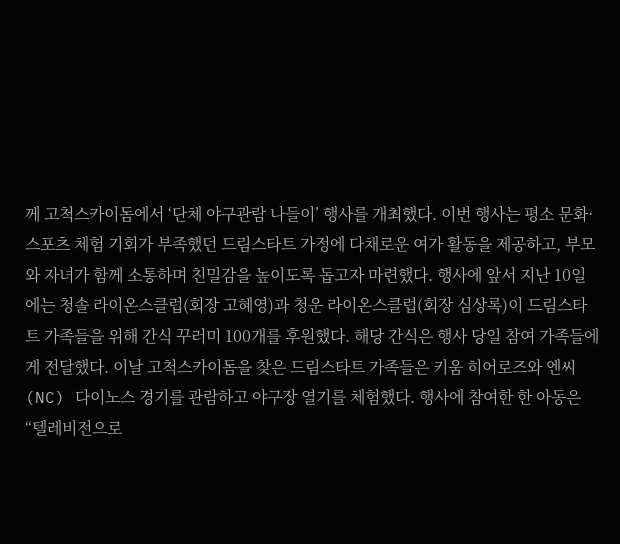께 고척스카이돔에서 ‘단체 야구관람 나들이’ 행사를 개최했다. 이번 행사는 평소 문화·스포츠 체험 기회가 부족했던 드림스타트 가정에 다채로운 여가 활동을 제공하고, 부모와 자녀가 함께 소통하며 친밀감을 높이도록 돕고자 마련했다. 행사에 앞서 지난 10일에는 청솔 라이온스클럽(회장 고혜영)과 청운 라이온스클럽(회장 심상록)이 드림스타트 가족들을 위해 간식 꾸러미 100개를 후원했다. 해당 간식은 행사 당일 참여 가족들에게 전달했다. 이날 고척스카이돔을 찾은 드림스타트 가족들은 키움 히어로즈와 엔씨(NC) 다이노스 경기를 관람하고 야구장 열기를 체험했다. 행사에 참여한 한 아동은 “텔레비전으로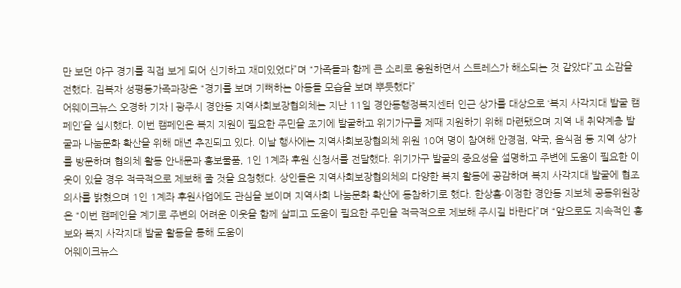만 보던 야구 경기를 직접 보게 되어 신기하고 재미있었다”며 “가족들과 함께 큰 소리로 응원하면서 스트레스가 해소되는 것 같았다”고 소감을 전했다. 김복자 성평등가족과장은 “경기를 보며 기뻐하는 아동들 모습을 보며 뿌듯했다”
어웨이크뉴스 오경하 기자 | 광주시 경안동 지역사회보장협의체는 지난 11일 경안동행정복지센터 인근 상가를 대상으로 ‘복지 사각지대 발굴 캠페인’을 실시했다. 이번 캠페인은 복지 지원이 필요한 주민을 조기에 발굴하고 위기가구를 제때 지원하기 위해 마련됐으며 지역 내 취약계층 발굴과 나눔문화 확산을 위해 매년 추진되고 있다. 이날 행사에는 지역사회보장협의체 위원 10여 명이 참여해 안경점, 약국, 음식점 등 지역 상가를 방문하며 협의체 활동 안내문과 홍보물품, 1인 1계좌 후원 신청서를 전달했다. 위기가구 발굴의 중요성을 설명하고 주변에 도움이 필요한 이웃이 있을 경우 적극적으로 제보해 줄 것을 요청했다. 상인들은 지역사회보장협의체의 다양한 복지 활동에 공감하며 복지 사각지대 발굴에 협조 의사를 밝혔으며 1인 1계좌 후원사업에도 관심을 보이며 지역사회 나눔문화 확산에 동참하기로 했다. 한상흠·이정한 경안동 지보체 공동위원장은 “이번 캠페인을 계기로 주변의 어려운 이웃을 함께 살피고 도움이 필요한 주민을 적극적으로 제보해 주시길 바란다”며 “앞으로도 지속적인 홍보와 복지 사각지대 발굴 활동을 통해 도움이
어웨이크뉴스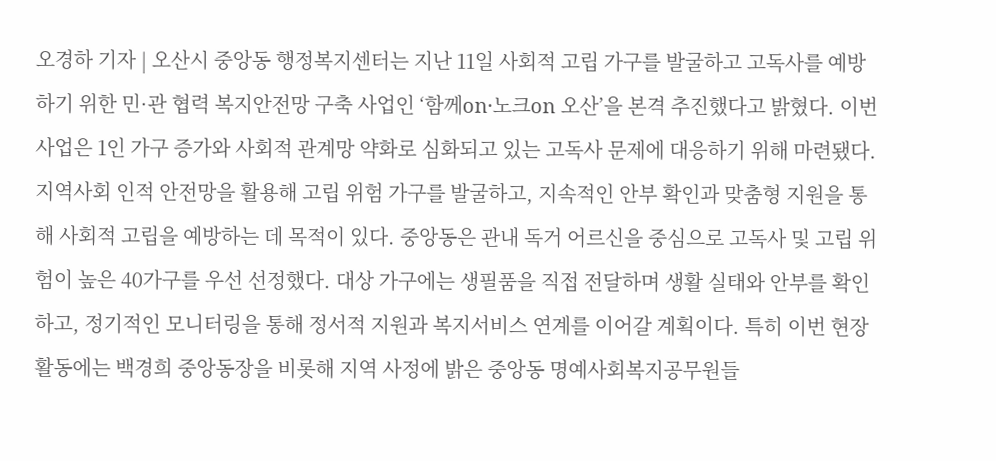오경하 기자 | 오산시 중앙동 행정복지센터는 지난 11일 사회적 고립 가구를 발굴하고 고독사를 예방하기 위한 민·관 협력 복지안전망 구축 사업인 ‘함께on·노크on 오산’을 본격 추진했다고 밝혔다. 이번 사업은 1인 가구 증가와 사회적 관계망 약화로 심화되고 있는 고독사 문제에 대응하기 위해 마련됐다. 지역사회 인적 안전망을 활용해 고립 위험 가구를 발굴하고, 지속적인 안부 확인과 맞춤형 지원을 통해 사회적 고립을 예방하는 데 목적이 있다. 중앙동은 관내 독거 어르신을 중심으로 고독사 및 고립 위험이 높은 40가구를 우선 선정했다. 대상 가구에는 생필품을 직접 전달하며 생활 실태와 안부를 확인하고, 정기적인 모니터링을 통해 정서적 지원과 복지서비스 연계를 이어갈 계획이다. 특히 이번 현장 활동에는 백경희 중앙동장을 비롯해 지역 사정에 밝은 중앙동 명예사회복지공무원들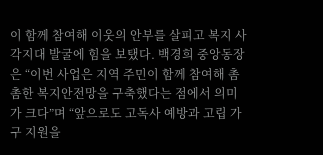이 함께 참여해 이웃의 안부를 살피고 복지 사각지대 발굴에 힘을 보탰다. 백경희 중앙동장은 “이번 사업은 지역 주민이 함께 참여해 촘촘한 복지안전망을 구축했다는 점에서 의미가 크다”며 “앞으로도 고독사 예방과 고립 가구 지원을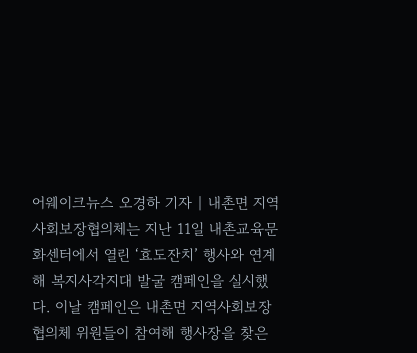어웨이크뉴스 오경하 기자 | 내촌면 지역사회보장협의체는 지난 11일 내촌교육문화센터에서 열린 ‘효도잔치’ 행사와 연계해 복지사각지대 발굴 캠페인을 실시했다. 이날 캠페인은 내촌면 지역사회보장협의체 위원들이 참여해 행사장을 찾은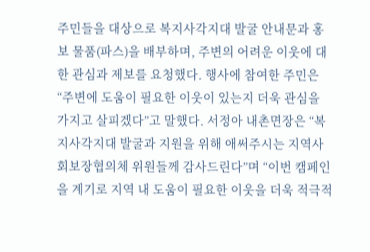주민들을 대상으로 복지사각지대 발굴 안내문과 홍보 물품(파스)을 배부하며, 주변의 어려운 이웃에 대한 관심과 제보를 요청했다. 행사에 참여한 주민은 “주변에 도움이 필요한 이웃이 있는지 더욱 관심을 가지고 살피겠다”고 말했다. 서정아 내촌면장은 “복지사각지대 발굴과 지원을 위해 애써주시는 지역사회보장협의체 위원들께 감사드린다”며 “이번 캠페인을 계기로 지역 내 도움이 필요한 이웃을 더욱 적극적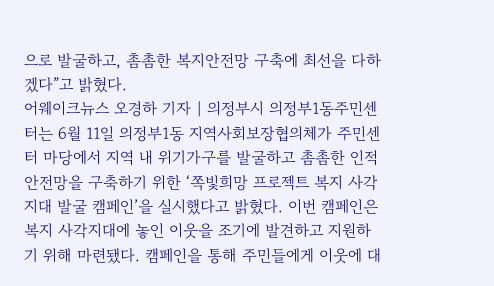으로 발굴하고, 촘촘한 복지안전망 구축에 최선을 다하겠다”고 밝혔다.
어웨이크뉴스 오경하 기자 | 의정부시 의정부1동주민센터는 6월 11일 의정부1동 지역사회보장협의체가 주민센터 마당에서 지역 내 위기가구를 발굴하고 촘촘한 인적안전망을 구축하기 위한 ‘쪽빛희망 프로젝트 복지 사각지대 발굴 캠페인’을 실시했다고 밝혔다. 이번 캠페인은 복지 사각지대에 놓인 이웃을 조기에 발견하고 지원하기 위해 마련됐다. 캠페인을 통해 주민들에게 이웃에 대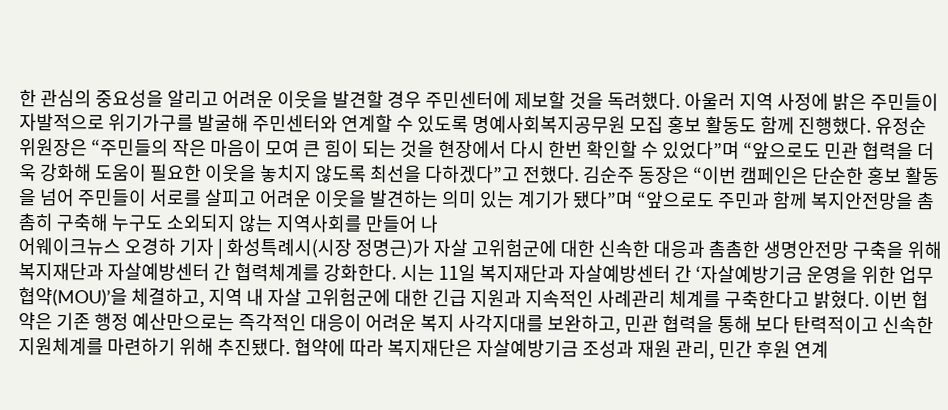한 관심의 중요성을 알리고 어려운 이웃을 발견할 경우 주민센터에 제보할 것을 독려했다. 아울러 지역 사정에 밝은 주민들이 자발적으로 위기가구를 발굴해 주민센터와 연계할 수 있도록 명예사회복지공무원 모집 홍보 활동도 함께 진행했다. 유정순 위원장은 “주민들의 작은 마음이 모여 큰 힘이 되는 것을 현장에서 다시 한번 확인할 수 있었다”며 “앞으로도 민관 협력을 더욱 강화해 도움이 필요한 이웃을 놓치지 않도록 최선을 다하겠다”고 전했다. 김순주 동장은 “이번 캠페인은 단순한 홍보 활동을 넘어 주민들이 서로를 살피고 어려운 이웃을 발견하는 의미 있는 계기가 됐다”며 “앞으로도 주민과 함께 복지안전망을 촘촘히 구축해 누구도 소외되지 않는 지역사회를 만들어 나
어웨이크뉴스 오경하 기자 | 화성특례시(시장 정명근)가 자살 고위험군에 대한 신속한 대응과 촘촘한 생명안전망 구축을 위해 복지재단과 자살예방센터 간 협력체계를 강화한다. 시는 11일 복지재단과 자살예방센터 간 ‘자살예방기금 운영을 위한 업무협약(MOU)’을 체결하고, 지역 내 자살 고위험군에 대한 긴급 지원과 지속적인 사례관리 체계를 구축한다고 밝혔다. 이번 협약은 기존 행정 예산만으로는 즉각적인 대응이 어려운 복지 사각지대를 보완하고, 민관 협력을 통해 보다 탄력적이고 신속한 지원체계를 마련하기 위해 추진됐다. 협약에 따라 복지재단은 자살예방기금 조성과 재원 관리, 민간 후원 연계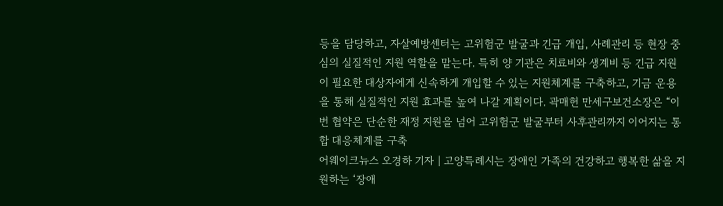등을 담당하고, 자살예방센터는 고위험군 발굴과 긴급 개입, 사례관리 등 현장 중심의 실질적인 지원 역할을 맡는다. 특히 양 기관은 치료비와 생계비 등 긴급 지원이 필요한 대상자에게 신속하게 개입할 수 있는 지원체계를 구축하고, 기금 운용을 통해 실질적인 지원 효과를 높여 나갈 계획이다. 곽매헌 만세구보건소장은 “이번 협약은 단순한 재정 지원을 넘어 고위험군 발굴부터 사후관리까지 이어지는 통합 대응체계를 구축
어웨이크뉴스 오경하 기자 | 고양특례시는 장애인 가족의 건강하고 행복한 삶을 지원하는 ‘장애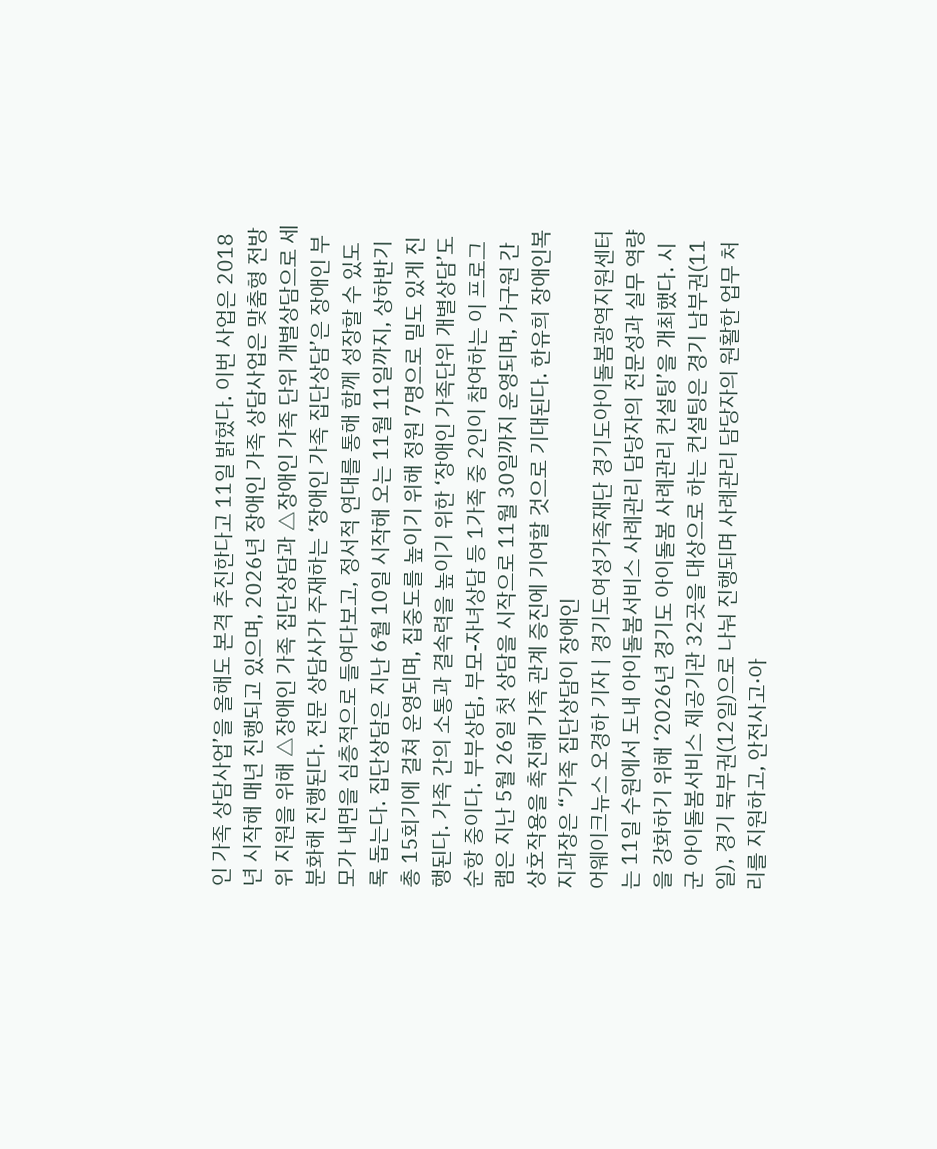인 가족 상담사업’을 올해도 본격 추진한다고 11일 밝혔다. 이번 사업은 2018년 시작해 매년 진행되고 있으며, 2026년 장애인 가족 상담사업은 맞춤형 전방위 지원을 위해 △장애인 가족 집단상담과 △장애인 가족 단위 개별상담으로 세분화해 진행된다. 전문 상담사가 주재하는 ‘장애인 가족 집단상담’은 장애인 부모가 내면을 심층적으로 들여다보고, 정서적 연대를 통해 함께 성장할 수 있도록 돕는다. 집단상담은 지난 6월 10일 시작해 오는 11월 11일까지, 상하반기 총 15회기에 걸쳐 운영되며, 집중도를 높이기 위해 정원 7명으로 밀도 있게 진행된다. 가족 간의 소통과 결속력을 높이기 위한 ‘장애인 가족단위 개별상담’도 순항 중이다. 부부상담, 부모-자녀상담 등 1가족 중 2인이 참여하는 이 프로그램은 지난 5월 26일 첫 상담을 시작으로 11월 30일까지 운영되며, 가구원 간 상호작용을 촉진해 가족 관계 증진에 기여할 것으로 기대된다. 한유희 장애인복지과장은 “가족 집단상담이 장애인
어웨이크뉴스 오경하 기자 | 경기도여성가족재단 경기도아이돌봄광역지원센터는 11일 수원에서 도내 아이돌봄서비스 사례관리 담당자의 전문성과 실무 역량을 강화하기 위해 ‘2026년 경기도 아이돌봄 사례관리 컨설팅’을 개최했다. 시군 아이돌봄서비스 제공기관 32곳을 대상으로 하는 컨설팅은 경기 남부권(11일), 경기 북부권(12일)으로 나눠 진행되며 사례관리 담당자의 원활한 업무 처리를 지원하고, 안전사고·아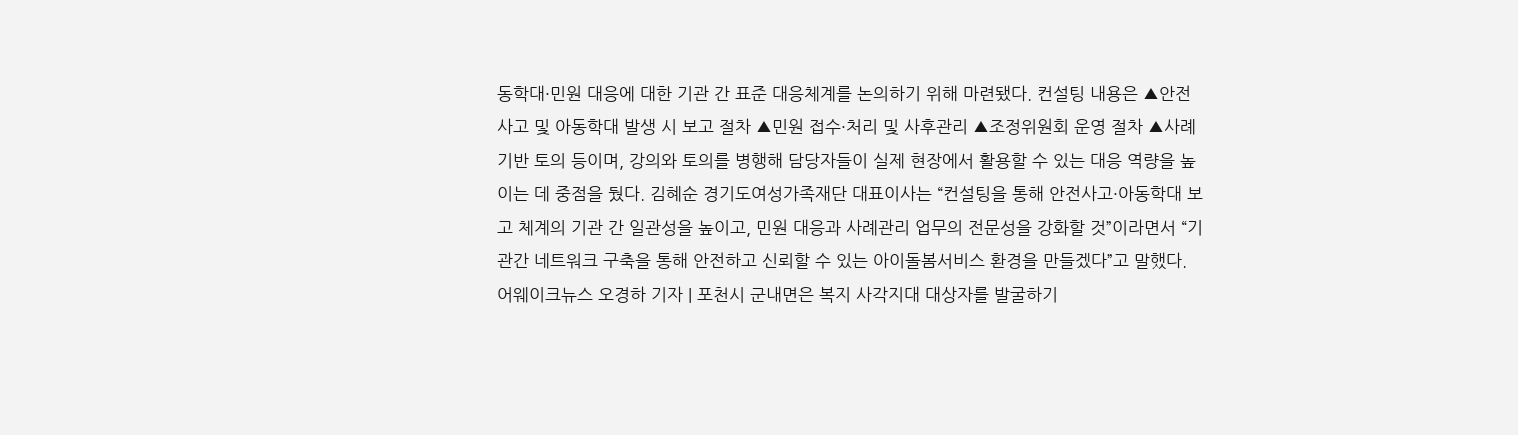동학대·민원 대응에 대한 기관 간 표준 대응체계를 논의하기 위해 마련됐다. 컨설팅 내용은 ▲안전사고 및 아동학대 발생 시 보고 절차 ▲민원 접수·처리 및 사후관리 ▲조정위원회 운영 절차 ▲사례 기반 토의 등이며, 강의와 토의를 병행해 담당자들이 실제 현장에서 활용할 수 있는 대응 역량을 높이는 데 중점을 뒀다. 김혜순 경기도여성가족재단 대표이사는 “컨설팅을 통해 안전사고·아동학대 보고 체계의 기관 간 일관성을 높이고, 민원 대응과 사례관리 업무의 전문성을 강화할 것”이라면서 “기관간 네트워크 구축을 통해 안전하고 신뢰할 수 있는 아이돌봄서비스 환경을 만들겠다”고 말했다.
어웨이크뉴스 오경하 기자 | 포천시 군내면은 복지 사각지대 대상자를 발굴하기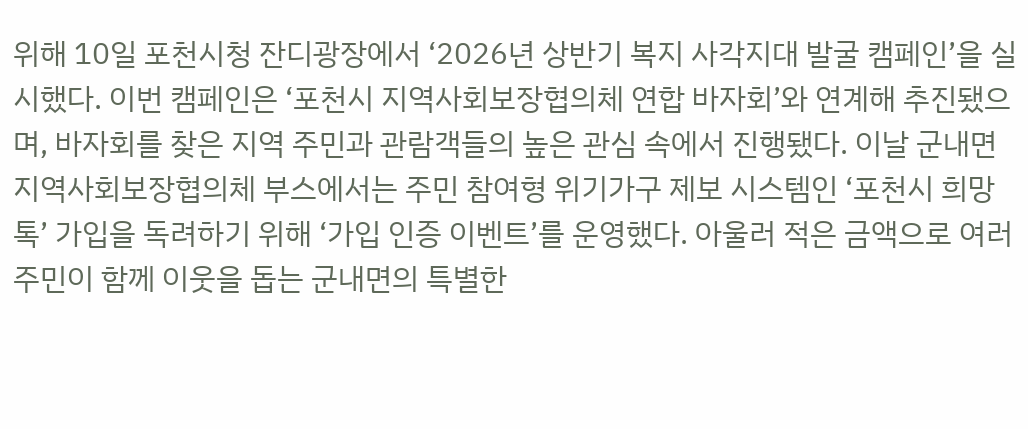위해 10일 포천시청 잔디광장에서 ‘2026년 상반기 복지 사각지대 발굴 캠페인’을 실시했다. 이번 캠페인은 ‘포천시 지역사회보장협의체 연합 바자회’와 연계해 추진됐으며, 바자회를 찾은 지역 주민과 관람객들의 높은 관심 속에서 진행됐다. 이날 군내면 지역사회보장협의체 부스에서는 주민 참여형 위기가구 제보 시스템인 ‘포천시 희망톡’ 가입을 독려하기 위해 ‘가입 인증 이벤트’를 운영했다. 아울러 적은 금액으로 여러 주민이 함께 이웃을 돕는 군내면의 특별한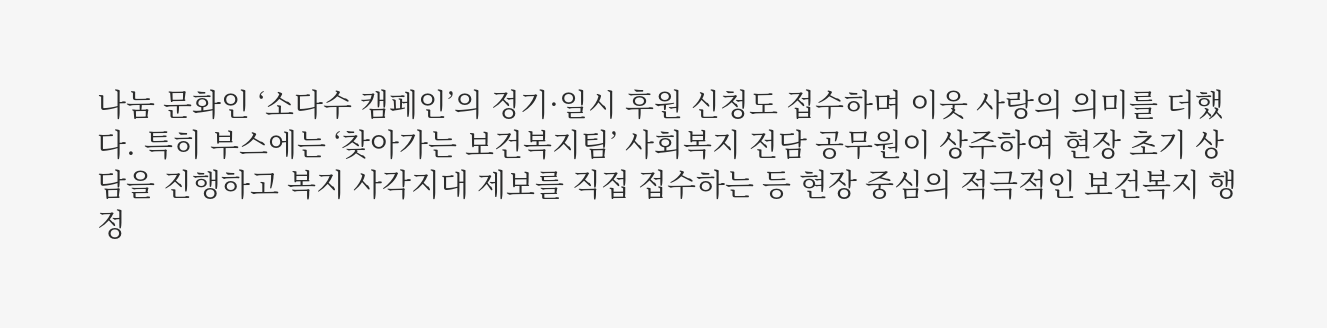나눔 문화인 ‘소다수 캠페인’의 정기·일시 후원 신청도 접수하며 이웃 사랑의 의미를 더했다. 특히 부스에는 ‘찾아가는 보건복지팀’ 사회복지 전담 공무원이 상주하여 현장 초기 상담을 진행하고 복지 사각지대 제보를 직접 접수하는 등 현장 중심의 적극적인 보건복지 행정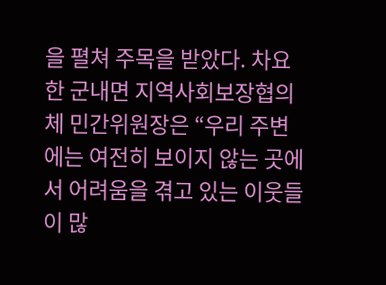을 펼쳐 주목을 받았다. 차요한 군내면 지역사회보장협의체 민간위원장은 “우리 주변에는 여전히 보이지 않는 곳에서 어려움을 겪고 있는 이웃들이 많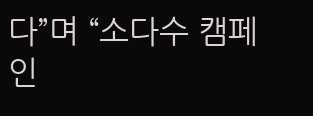다”며 “소다수 캠페인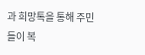과 희망톡을 통해 주민들이 복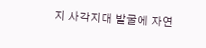지 사각지대 발굴에 자연